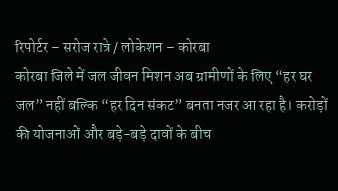रिपोर्टर – सरोज रात्रे / लोकेशन – कोरबा
कोरबा जिले में जल जीवन मिशन अब ग्रामीणों के लिए “हर घर जल” नहीं बल्कि “हर दिन संकट” बनता नजर आ रहा है। करोड़ों की योजनाओं और बड़े-बड़े दावों के बीच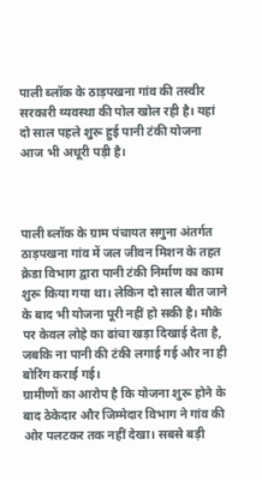पाली ब्लॉक के ठाड़पखना गांव की तस्वीर सरकारी व्यवस्था की पोल खोल रही है। यहां दो साल पहले शुरू हुई पानी टंकी योजना आज भी अधूरी पड़ी है।



पाली ब्लॉक के ग्राम पंचायत सगुना अंतर्गत ठाड़पखना गांव में जल जीवन मिशन के तहत क्रेडा विभाग द्वारा पानी टंकी निर्माण का काम शुरू किया गया था। लेकिन दो साल बीत जाने के बाद भी योजना पूरी नहीं हो सकी है। मौके पर केवल लोहे का ढांचा खड़ा दिखाई देता है, जबकि ना पानी की टंकी लगाई गई और ना ही बोरिंग कराई गई।
ग्रामीणों का आरोप है कि योजना शुरू होने के बाद ठेकेदार और जिम्मेदार विभाग ने गांव की ओर पलटकर तक नहीं देखा। सबसे बड़ी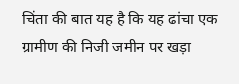चिंता की बात यह है कि यह ढांचा एक ग्रामीण की निजी जमीन पर खड़ा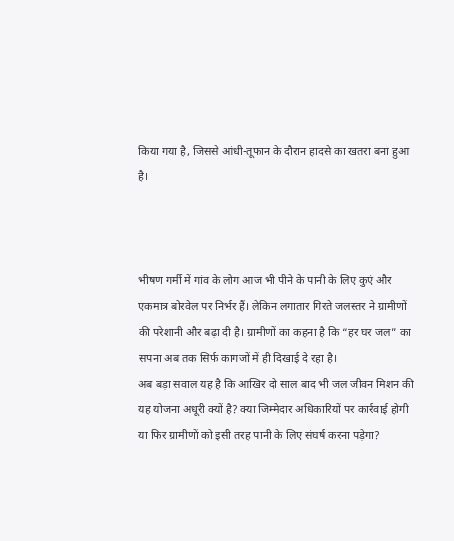किया गया है, जिससे आंधी-तूफान के दौरान हादसे का खतरा बना हुआ है।



भीषण गर्मी में गांव के लोग आज भी पीने के पानी के लिए कुएं और एकमात्र बोरवेल पर निर्भर हैं। लेकिन लगातार गिरते जलस्तर ने ग्रामीणों की परेशानी और बढ़ा दी है। ग्रामीणों का कहना है कि “हर घर जल” का सपना अब तक सिर्फ कागजों में ही दिखाई दे रहा है।
अब बड़ा सवाल यह है कि आखिर दो साल बाद भी जल जीवन मिशन की यह योजना अधूरी क्यों है? क्या जिम्मेदार अधिकारियों पर कार्रवाई होगी या फिर ग्रामीणों को इसी तरह पानी के लिए संघर्ष करना पड़ेगा?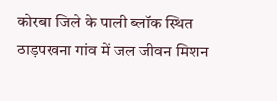कोरबा जिले के पाली ब्लॉक स्थित ठाड़पखना गांव में जल जीवन मिशन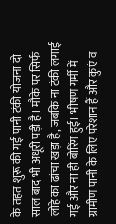के तहत शुरू की गई पानी टंकी योजना दो साल बाद भी अधूरी पड़ी है। मौके पर सिर्फ लोहे का ढांचा खड़ा है, जबकि ना टंकी लगाई गई और ना ही बोरिंग हुई। भीषण गर्मी में ग्रामीण पानी के लिए परेशान हैं और कुएं व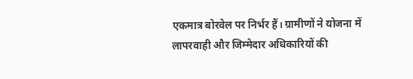एकमात्र बोरवेल पर निर्भर हैं। ग्रामीणों ने योजना में लापरवाही और जिम्मेदार अधिकारियों की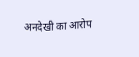अनदेखी का आरोप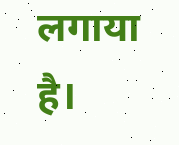लगाया है।